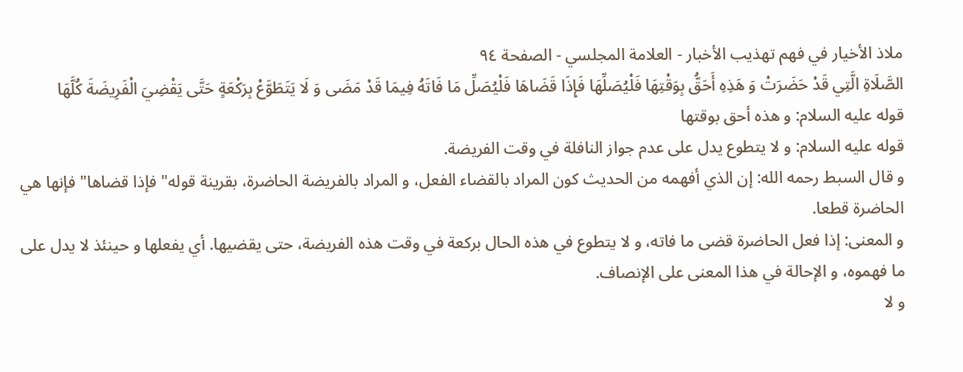ملاذ الأخيار في فهم تهذيب الأخبار - العلامة المجلسي - الصفحة ٩٤
الصَّلَاةِ الَّتِي قَدْ حَضَرَتْ وَ هَذِهِ أَحَقُّ بِوَقْتِهَا فَلْيُصَلِّهَا فَإِذَا قَضَاهَا فَلْيُصَلِّ مَا فَاتَهُ فِيمَا قَدْ مَضَى وَ لَا يَتَطَوَّعْ بِرَكْعَةٍ حَتَّى يَقْضِيَ الْفَرِيضَةَ كُلَّهَا
قوله عليه السلام: و هذه أحق بوقتها
قوله عليه السلام: و لا يتطوع يدل على عدم جواز النافلة في وقت الفريضة.
و قال السبط رحمه الله: إن الذي أفهمه من الحديث كون المراد بالقضاء الفعل، و المراد بالفريضة الحاضرة، بقرينة قوله" فإذا قضاها" فإنها هي الحاضرة قطعا.
و المعنى: إذا فعل الحاضرة قضى ما فاته، و لا يتطوع في هذه الحال بركعة في وقت هذه الفريضة، حتى يقضيها. أي يفعلها و حينئذ لا يدل على ما فهموه، و الإحالة في هذا المعنى على الإنصاف.
و لا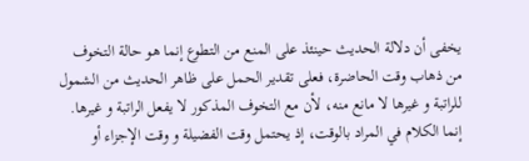يخفى أن دلالة الحديث حينئذ على المنع من التطوع إنما هو حالة التخوف من ذهاب وقت الحاضرة، فعلى تقدير الحمل على ظاهر الحديث من الشمول للراتبة و غيرها لا مانع منه، لأن مع التخوف المذكور لا يفعل الراتبة و غيرها.
إنما الكلام في المراد بالوقت، إذ يحتمل وقت الفضيلة و وقت الإجزاء أو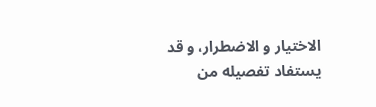الاختيار و الاضطرار، و قد يستفاد تفصيله من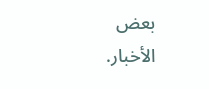بعض الأخبار.